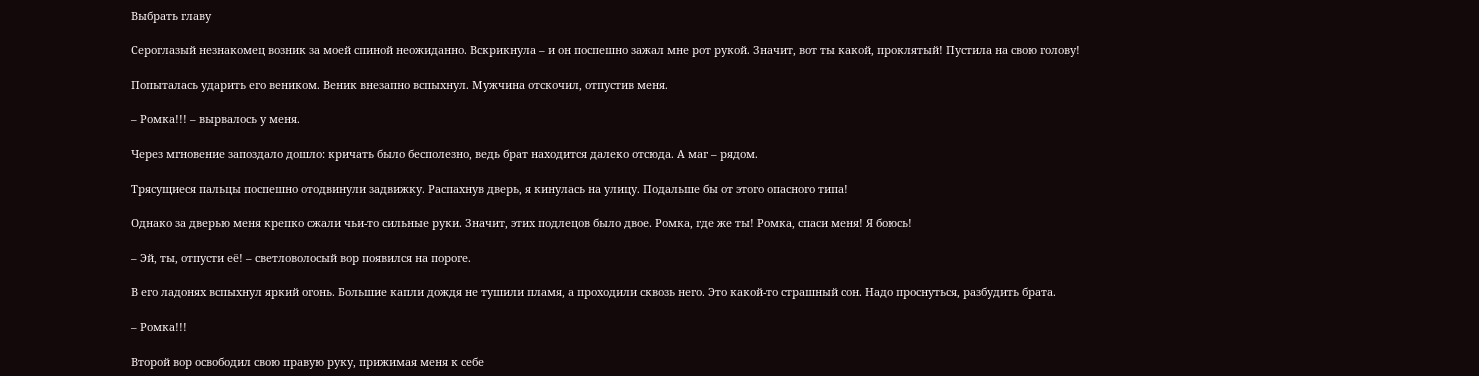Выбрать главу

Сероглазый незнакомец возник за моей спиной неожиданно. Вскрикнула – и он поспешно зажал мне рот рукой. Значит, вот ты какой, проклятый! Пустила на свою голову!

Попыталась ударить его веником. Веник внезапно вспыхнул. Мужчина отскочил, отпустив меня.

– Ромка!!! – вырвалось у меня.

Через мгновение запоздало дошло: кричать было бесполезно, ведь брат находится далеко отсюда. А маг – рядом.

Трясущиеся пальцы поспешно отодвинули задвижку. Распахнув дверь, я кинулась на улицу. Подальше бы от этого опасного типа!

Однако за дверью меня крепко сжали чьи-то сильные руки. Значит, этих подлецов было двое. Ромка, где же ты! Ромка, спаси меня! Я боюсь!

– Эй, ты, отпусти её! – светловолосый вор появился на пороге.

В его ладонях вспыхнул яркий огонь. Большие капли дождя не тушили пламя, а проходили сквозь него. Это какой-то страшный сон. Надо проснуться, разбудить брата.

– Ромка!!!

Второй вор освободил свою правую руку, прижимая меня к себе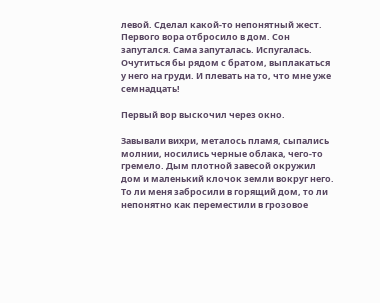левой. Сделал какой-то непонятный жест. Первого вора отбросило в дом. Сон запутался. Сама запуталась. Испугалась. Очутиться бы рядом с братом, выплакаться у него на груди. И плевать на то, что мне уже семнадцать!

Первый вор выскочил через окно.

Завывали вихри, металось пламя, сыпались молнии, носились черные облака, чего-то гремело. Дым плотной завесой окружил дом и маленький клочок земли вокруг него. То ли меня забросили в горящий дом, то ли непонятно как переместили в грозовое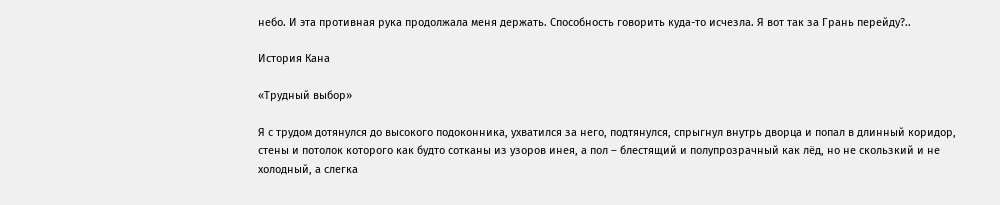небо. И эта противная рука продолжала меня держать. Способность говорить куда-то исчезла. Я вот так за Грань перейду?..

История Кана

«Трудный выбор»

Я с трудом дотянулся до высокого подоконника, ухватился за него, подтянулся, спрыгнул внутрь дворца и попал в длинный коридор, стены и потолок которого как будто сотканы из узоров инея, а пол – блестящий и полупрозрачный как лёд, но не скользкий и не холодный, а слегка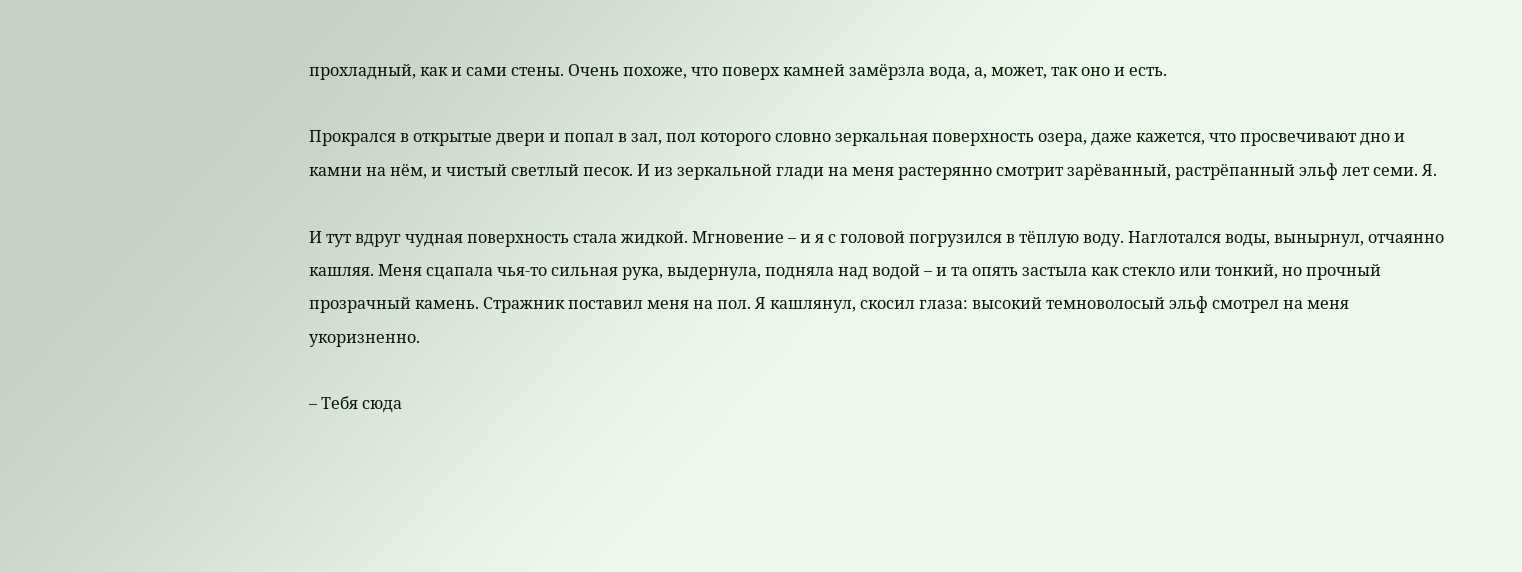прохладный, как и сами стены. Очень похоже, что поверх камней замёрзла вода, а, может, так оно и есть.

Прокрался в открытые двери и попал в зал, пол которого словно зеркальная поверхность озера, даже кажется, что просвечивают дно и камни на нём, и чистый светлый песок. И из зеркальной глади на меня растерянно смотрит зарёванный, растрёпанный эльф лет семи. Я.

И тут вдруг чудная поверхность стала жидкой. Мгновение – и я с головой погрузился в тёплую воду. Наглотался воды, вынырнул, отчаянно кашляя. Меня сцапала чья-то сильная рука, выдернула, подняла над водой – и та опять застыла как стекло или тонкий, но прочный прозрачный камень. Стражник поставил меня на пол. Я кашлянул, скосил глаза: высокий темноволосый эльф смотрел на меня укоризненно.

– Тебя сюда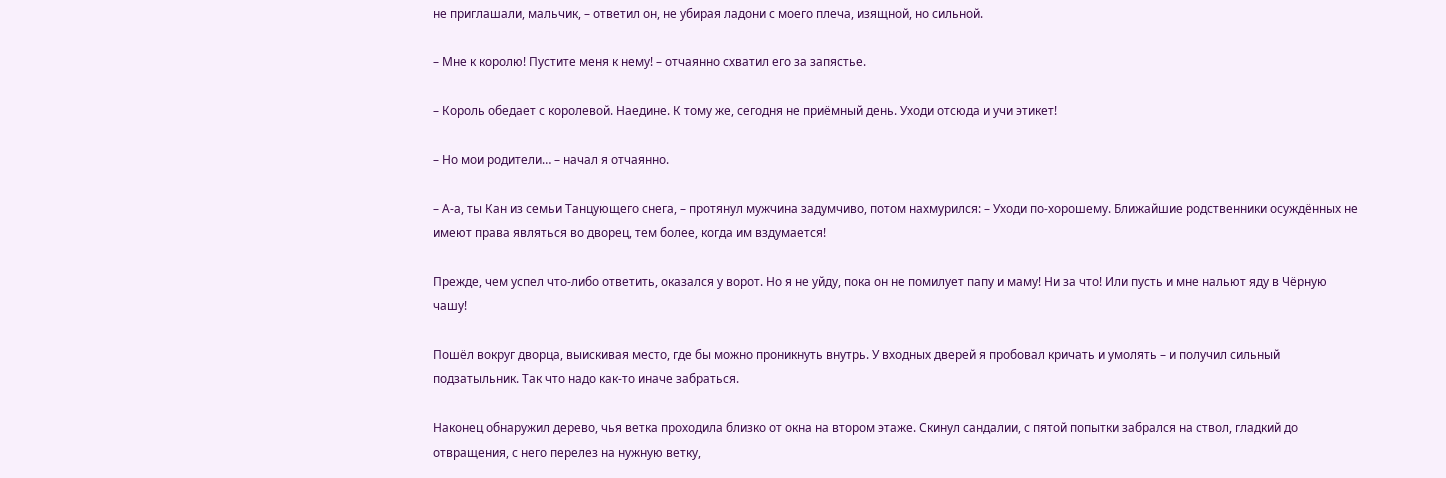не приглашали, мальчик, – ответил он, не убирая ладони с моего плеча, изящной, но сильной.

– Мне к королю! Пустите меня к нему! – отчаянно схватил его за запястье.

– Король обедает с королевой. Наедине. К тому же, сегодня не приёмный день. Уходи отсюда и учи этикет!

– Но мои родители… – начал я отчаянно.

– А-а, ты Кан из семьи Танцующего снега, – протянул мужчина задумчиво, потом нахмурился: – Уходи по-хорошему. Ближайшие родственники осуждённых не имеют права являться во дворец, тем более, когда им вздумается!

Прежде, чем успел что-либо ответить, оказался у ворот. Но я не уйду, пока он не помилует папу и маму! Ни за что! Или пусть и мне нальют яду в Чёрную чашу!

Пошёл вокруг дворца, выискивая место, где бы можно проникнуть внутрь. У входных дверей я пробовал кричать и умолять – и получил сильный подзатыльник. Так что надо как-то иначе забраться.

Наконец обнаружил дерево, чья ветка проходила близко от окна на втором этаже. Скинул сандалии, с пятой попытки забрался на ствол, гладкий до отвращения, с него перелез на нужную ветку,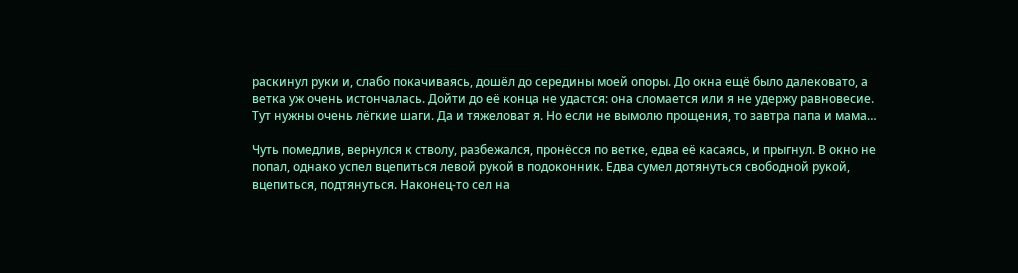раскинул руки и, слабо покачиваясь, дошёл до середины моей опоры. До окна ещё было далековато, а ветка уж очень истончалась. Дойти до её конца не удастся: она сломается или я не удержу равновесие. Тут нужны очень лёгкие шаги. Да и тяжеловат я. Но если не вымолю прощения, то завтра папа и мама…

Чуть помедлив, вернулся к стволу, разбежался, пронёсся по ветке, едва её касаясь, и прыгнул. В окно не попал, однако успел вцепиться левой рукой в подоконник. Едва сумел дотянуться свободной рукой, вцепиться, подтянуться. Наконец-то сел на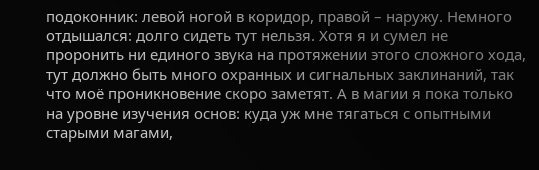подоконник: левой ногой в коридор, правой – наружу. Немного отдышался: долго сидеть тут нельзя. Хотя я и сумел не проронить ни единого звука на протяжении этого сложного хода, тут должно быть много охранных и сигнальных заклинаний, так что моё проникновение скоро заметят. А в магии я пока только на уровне изучения основ: куда уж мне тягаться с опытными старыми магами,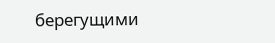берегущими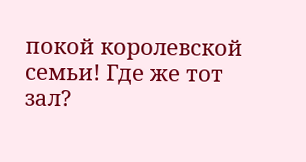покой королевской семьи! Где же тот зал?